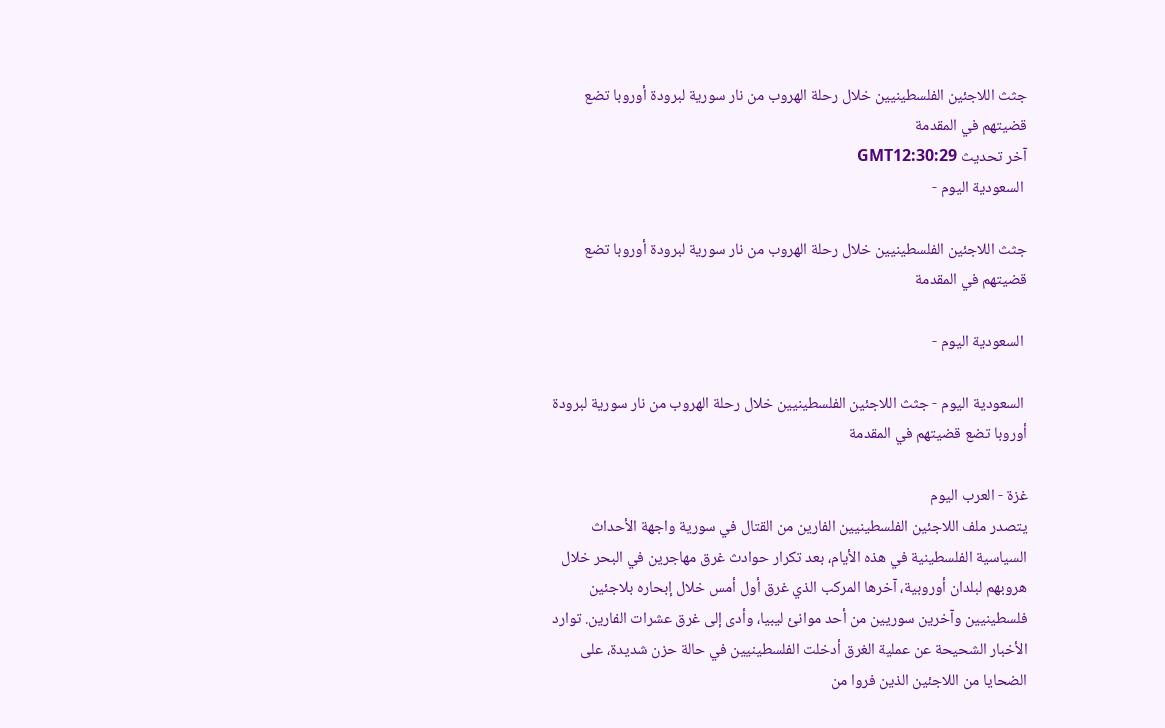جثث اللاجئين الفلسطينيين خلال رحلة الهروب من نار سورية لبرودة أوروبا تضع قضيتهم في المقدمة
آخر تحديث GMT12:30:29
 السعودية اليوم -

جثث اللاجئين الفلسطينيين خلال رحلة الهروب من نار سورية لبرودة أوروبا تضع قضيتهم في المقدمة

 السعودية اليوم -

 السعودية اليوم - جثث اللاجئين الفلسطينيين خلال رحلة الهروب من نار سورية لبرودة أوروبا تضع قضيتهم في المقدمة

غزة - العرب اليوم
يتصدر ملف اللاجئين الفلسطينيين الفارين من القتال في سورية واجهة الأحداث السياسية الفلسطينية في هذه الأيام، بعد تكرار حوادث غرق مهاجرين في البحر خلال هروبهم لبلدان أوروبية، آخرها المركب الذي غرق أول أمس خلال إبحاره بلاجئين فلسطينيين وآخرين سوريين من أحد موانئ ليبيا، وأدى إلى غرق عشرات الفارين. توارد الأخبار الشحيحة عن عملية الغرق أدخلت الفلسطينيين في حالة حزن شديدة، على الضحايا من اللاجئين الذين فروا من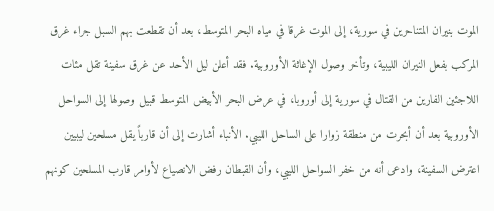الموت بنيران المتناحرين في سورية، إلى الموت غرقا في مياه البحر المتوسط، بعد أن تقطعت بهم السبل جراء غرق المركب بفعل النيران الليبية، وتأخر وصول الإغاثة الأوروبية. فقد أعلن ليل الأحد عن غرق سفينة تقل مئات اللاجئين الفارين من القتال في سورية إلى أوروبا، في عرض البحر الأبيض المتوسط قبيل وصولها إلى السواحل الأوروبية بعد أن أبحرت من منطقة زوارا على الساحل الليبي. الأنباء أشارت إلى أن قارباً يقل مسلحين ليبيين اعترض السفينة، وادعى أنه من خفر السواحل الليبي، وأن القبطان رفض الانصياع لأوامر قارب المسلحين كونهم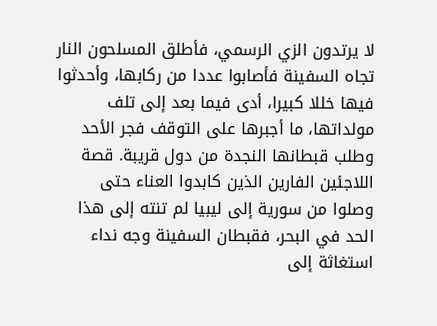لا يرتدون الزي الرسمي، فأطلق المسلحون النار تجاه السفينة فأصابوا عددا من ركابها، وأحدثوا فيها خللا كبيرا، أدى فيما بعد إلى تلف مولداتها، ما أجبرها على التوقف فجر الأحد وطلب قبطانها النجدة من دول قريبة. قصة اللاجئين الفارين الذين كابدوا العناء حتى وصلوا من سورية إلى ليبيا لم تنته إلى هذا الحد في البحر، فقبطان السفينة وجه نداء استغاثة إلى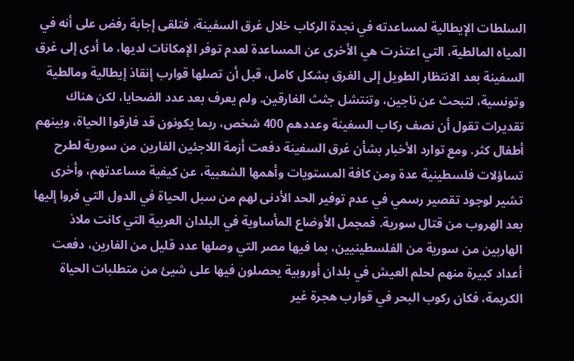السلطات الإيطالية لمساعدته في نجدة الركاب خلال غرق السفينة، فتلقى إجابة رفض على أنه في المياه المالطية، التي اعتذرت هي الأخرى عن المساعدة لعدم توفر الإمكانات لديها، ما أدى إلى غرق السفينة بعد الانتظار الطويل إلى الغرق بشكل كامل، قبل أن تصلها قوارب إنقاذ إيطالية ومالطية وتونسية، لتبحث عن ناجين، وتنتشل جثث الغارقين. ولم يعرف بعد عدد الضحايا، لكن هناك تقديرات تقول أن نصف ركاب السفينة وعددهم 400 شخص، ربما يكونون قد فارقوا الحياة، وبينهم أطفال كثر. ومع توارد الأخبار بشأن غرق السفينة دفعت أزمة اللاجئين الفارين من سورية لطرح تساؤلات فلسطينية عدة ومن كافة المستويات وأهمها الشعبية، عن كيفية مساعدتهم، وأخرى تشير لوجود تقصير رسمي في عدم توفير الحد الأدنى لهم من سبل الحياة في الدول التي فروا إليها بعد الهروب من قتال سورية. فمجمل الأوضاع المأساوية في البلدان العربية التي كانت ملاذ الهاربين من سورية من الفلسطينيين، بما فيها مصر التي وصلها عدد قليل من الفارين، دفعت أعداد كبيرة منهم لحلم العيش في بلدان أوروبية يحصلون فيها على شيئ من متطلبات الحياة الكريمة، فكان ركوب البحر في قوارب هجرة غير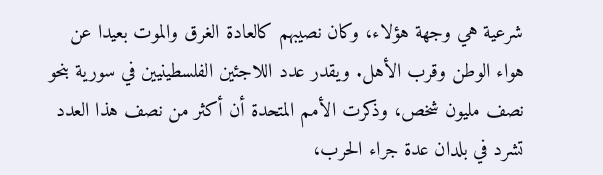شرعية هي وجهة هؤلاء، وكان نصيبهم كالعادة الغرق والموت بعيدا عن هواء الوطن وقرب الأهل. ويقدر عدد اللاجئين الفلسطينيين في سورية بنحو نصف مليون شخص، وذكرت الأمم المتحدة أن أكثر من نصف هذا العدد تشرد في بلدان عدة جراء الحرب،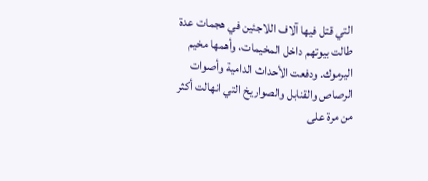التي قتل فيها آلاف اللاجئين في هجمات عدة طالت بيوتهم داخل المخيمات، وأهمها مخيم اليرموك. ودفعت الأحداث الدامية وأصوات الرصاص والقنابل والصواريخ التي انهالت أكثر من مرة على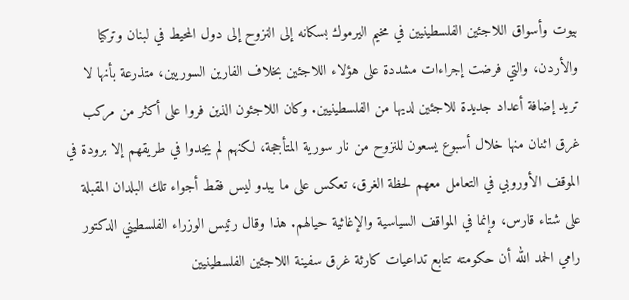بيوت وأسواق اللاجئين الفلسطينيين في مخيم اليرموك بسكانه إلى النزوح إلى دول المحيط في لبنان وتركيا والأردن، والتي فرضت إجراءات مشددة على هؤلاء اللاجئين بخلاف الفارين السوريين، متذرعة بأنها لا تريد إضافة أعداد جديدة للاجئين لديها من الفلسطينيين. وكان اللاجئون الذين فروا على أكثر من مركب غرق اثنان منها خلال أسبوع يسعون للنزوح من نار سورية المتأججة، لكنهم لم يجدوا في طريقهم إلا برودة في الموقف الأوروبي في التعامل معهم لحظة الغرق، تعكس على ما يبدو ليس فقط أجواء تلك البلدان المقبلة على شتاء قارس، وإنما في المواقف السياسية والإغاثية حيالهم. هذا وقال رئيس الوزراء الفلسطيني الدكتور رامي الحمد الله أن حكومته تتابع تداعيات كارثة غرق سفينة اللاجئين الفلسطينيين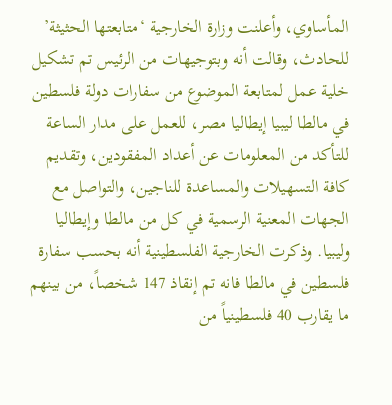المأساوي، وأعلنت وزارة الخارجية ‘متابعتها الحثيثة’ للحادث، وقالت أنه وبتوجيهات من الرئيس تم تشكيل خلية عمل لمتابعة الموضوع من سفارات دولة فلسطين في مالطا ليبيا إيطاليا مصر، للعمل على مدار الساعة للتأكد من المعلومات عن أعداد المفقودين، وتقديم كافة التسهيلات والمساعدة للناجين، والتواصل مع الجهات المعنية الرسمية في كل من مالطا وإيطاليا وليبيا. وذكرت الخارجية الفلسطينية أنه بحسب سفارة فلسطين في مالطا فانه تم إنقاذ 147 شخصاً، من بينهم ما يقارب 40 فلسطينياً من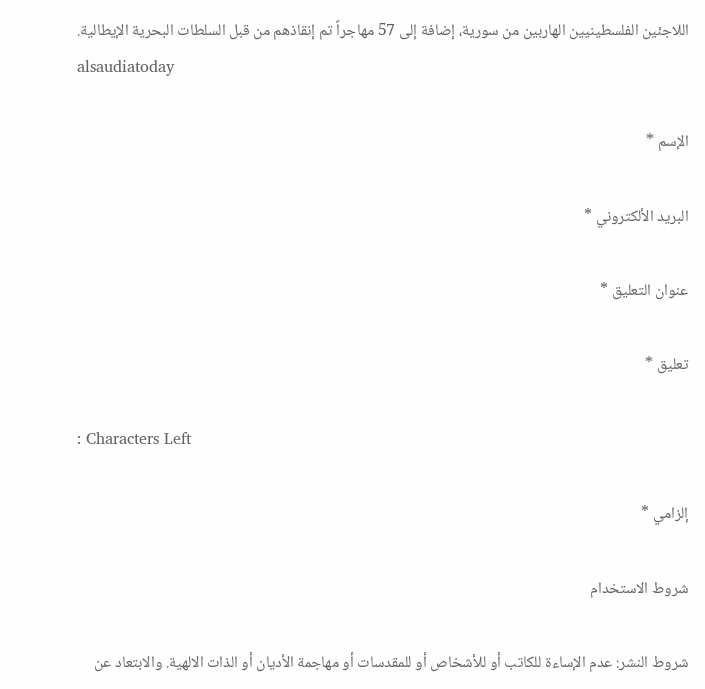اللاجئين الفلسطينيين الهاربين من سورية، إضافة إلى 57 مهاجراً تم إنقاذهم من قبل السلطات البحرية الإيطالية.
alsaudiatoday

الإسم *

البريد الألكتروني *

عنوان التعليق *

تعليق *

: Characters Left

إلزامي *

شروط الاستخدام

شروط النشر: عدم الإساءة للكاتب أو للأشخاص أو للمقدسات أو مهاجمة الأديان أو الذات الالهية. والابتعاد عن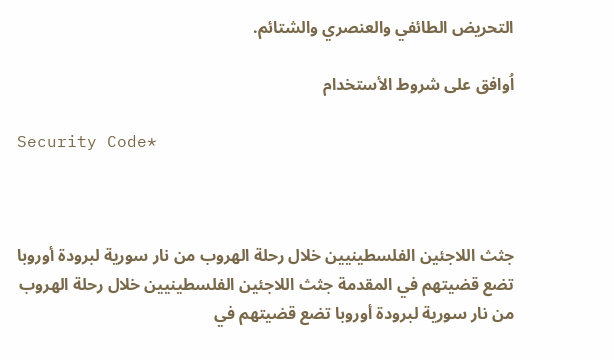التحريض الطائفي والعنصري والشتائم.

اُوافق على شروط الأستخدام

Security Code*



جثث اللاجئين الفلسطينيين خلال رحلة الهروب من نار سورية لبرودة أوروبا تضع قضيتهم في المقدمة جثث اللاجئين الفلسطينيين خلال رحلة الهروب من نار سورية لبرودة أوروبا تضع قضيتهم في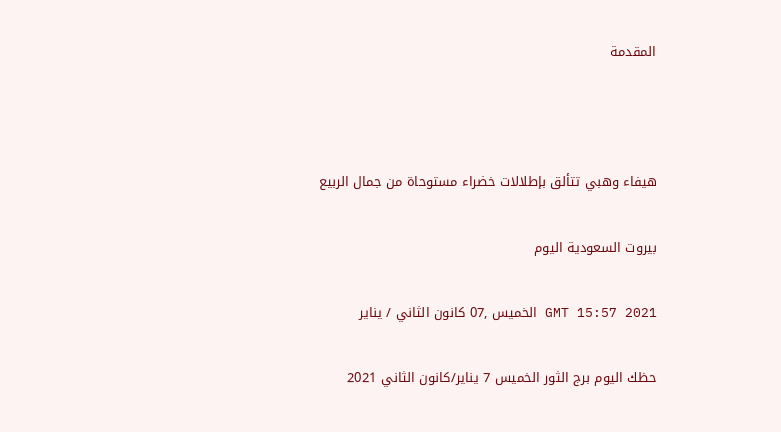المقدمة



هيفاء وهبي تتألق بإطلالات خضراء مستوحاة من جمال الربيع

بيروت السعودية اليوم

GMT 15:57 2021 الخميس ,07 كانون الثاني / يناير

حظك اليوم برج الثور الخميس 7 يناير/كانون الثاني 2021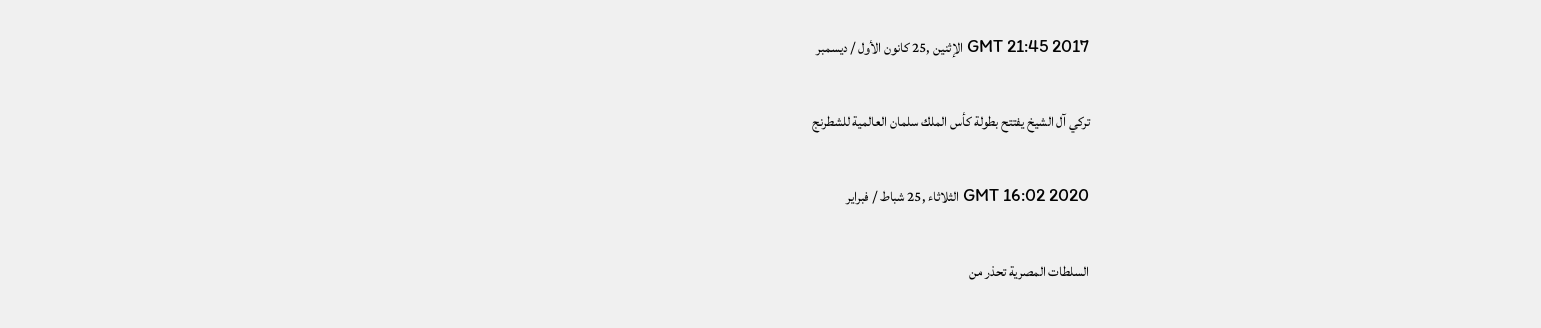GMT 21:45 2017 الإثنين ,25 كانون الأول / ديسمبر

تركي آل الشيخ يفتتح بطولة كأس الملك سلمان العالمية للشطرنج

GMT 16:02 2020 الثلاثاء ,25 شباط / فبراير

السلطات المصرية تحذر من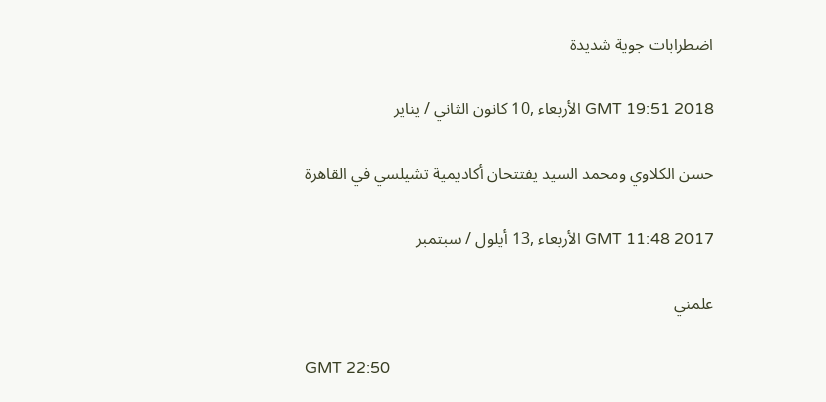اضطرابات جوية شديدة

GMT 19:51 2018 الأربعاء ,10 كانون الثاني / يناير

حسن الكلاوي ومحمد السيد يفتتحان أكاديمية تشيلسي في القاهرة

GMT 11:48 2017 الأربعاء ,13 أيلول / سبتمبر

علمني

GMT 22:50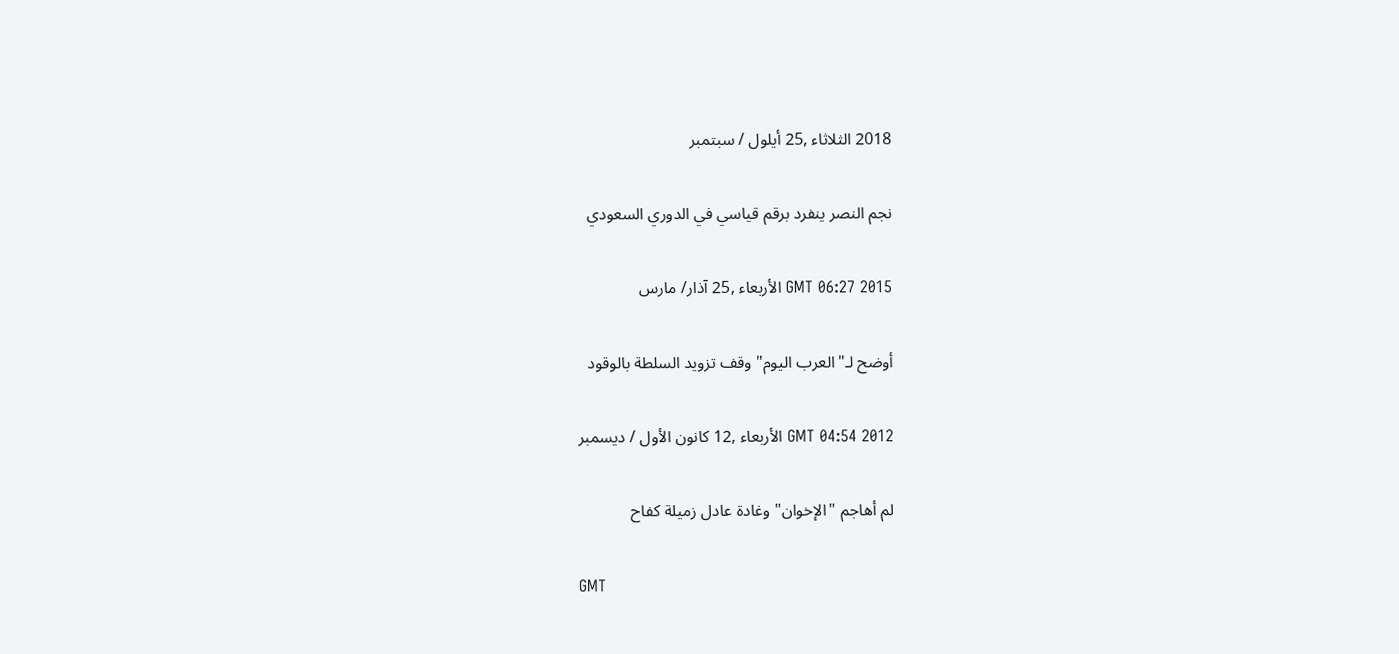2018 الثلاثاء ,25 أيلول / سبتمبر

نجم النصر ينفرد برقم قياسي في الدوري السعودي

GMT 06:27 2015 الأربعاء ,25 آذار/ مارس

أوضح لـ"العرب اليوم" وقف تزويد السلطة بالوقود

GMT 04:54 2012 الأربعاء ,12 كانون الأول / ديسمبر

لم أهاجم "الإخوان" وغادة عادل زميلة كفاح

GMT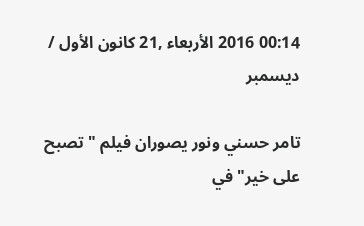00:14 2016 الأربعاء ,21 كانون الأول / ديسمبر

تامر حسني ونور يصوران فيلم "تصبح على خير" في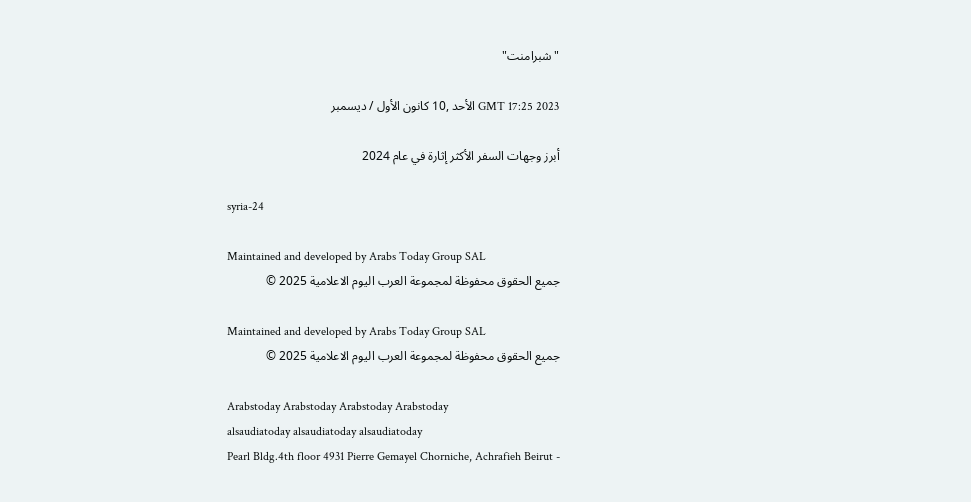"شبرامنت"

GMT 17:25 2023 الأحد ,10 كانون الأول / ديسمبر

أبرز وجهات السفر الأكثر إثارة في عام 2024

syria-24

Maintained and developed by Arabs Today Group SAL
جميع الحقوق محفوظة لمجموعة العرب اليوم الاعلامية 2025 ©

Maintained and developed by Arabs Today Group SAL
جميع الحقوق محفوظة لمجموعة العرب اليوم الاعلامية 2025 ©

Arabstoday Arabstoday Arabstoday Arabstoday
alsaudiatoday alsaudiatoday alsaudiatoday
Pearl Bldg.4th floor 4931 Pierre Gemayel Chorniche, Achrafieh Beirut -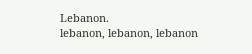Lebanon.
lebanon, lebanon, lebanon